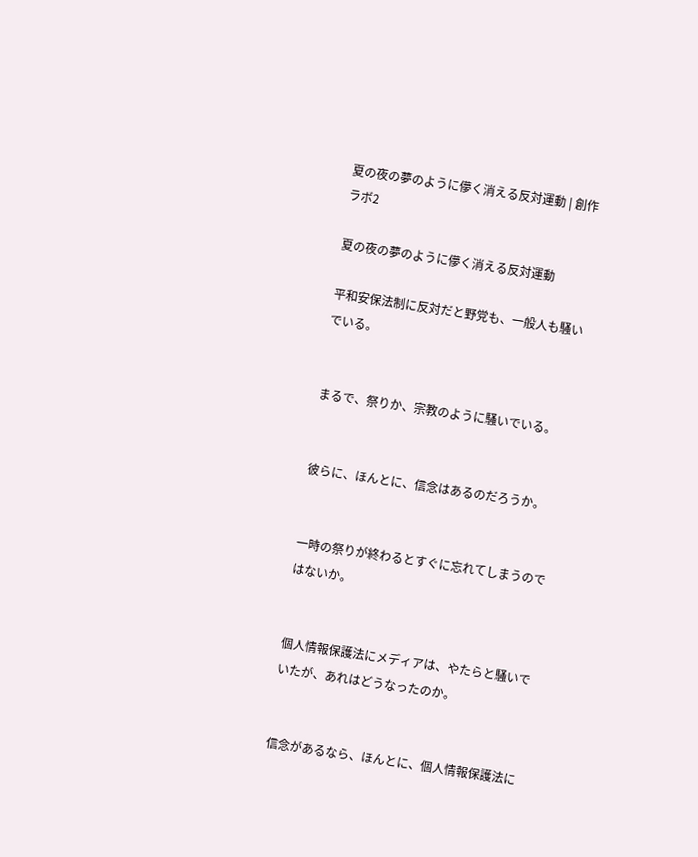夏の夜の夢のように儚く消える反対運動 | 創作ラボ2

夏の夜の夢のように儚く消える反対運動

平和安保法制に反対だと野党も、一般人も騒いでいる。


まるで、祭りか、宗教のように騒いでいる。


彼らに、ほんとに、信念はあるのだろうか。


一時の祭りが終わるとすぐに忘れてしまうのではないか。


個人情報保護法にメディアは、やたらと騒いでいたが、あれはどうなったのか。


信念があるなら、ほんとに、個人情報保護法に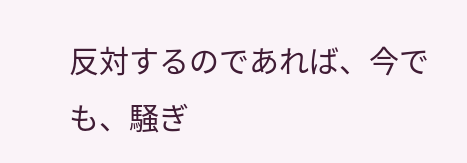反対するのであれば、今でも、騒ぎ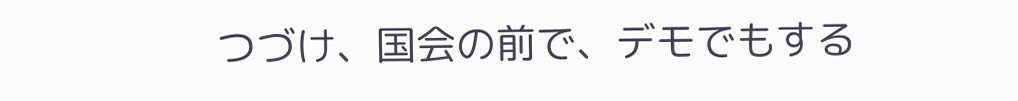つづけ、国会の前で、デモでもする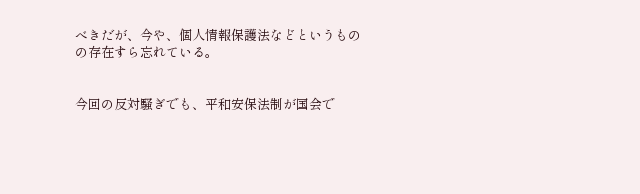べきだが、今や、個人情報保護法などというものの存在すら忘れている。


今回の反対騒ぎでも、平和安保法制が国会で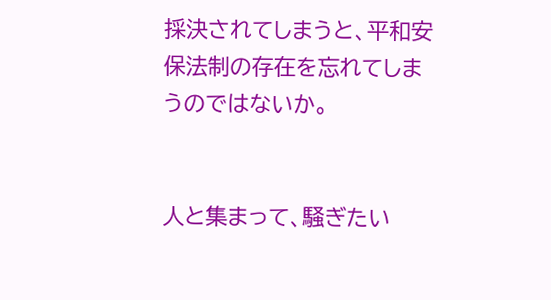採決されてしまうと、平和安保法制の存在を忘れてしまうのではないか。


人と集まって、騒ぎたい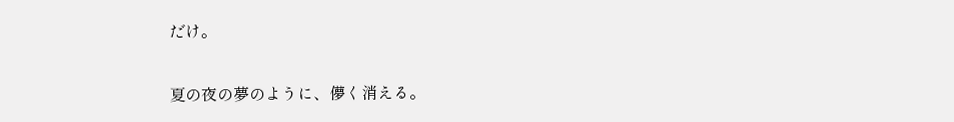だけ。


夏の夜の夢のように、儚く消える。